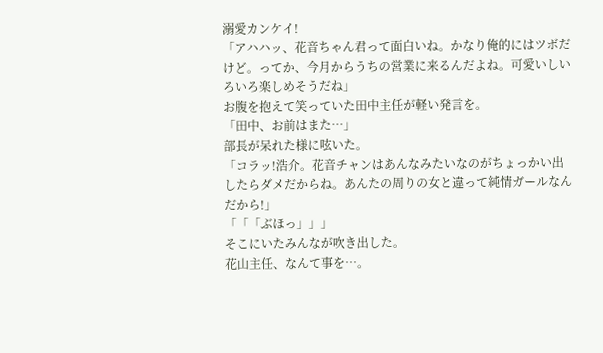溺愛カンケイ!
「アハハッ、花音ちゃん君って面白いね。かなり俺的にはツボだけど。ってか、今月からうちの営業に来るんだよね。可愛いしいろいろ楽しめそうだね」
お腹を抱えて笑っていた田中主任が軽い発言を。
「田中、お前はまた…」
部長が呆れた様に呟いた。
「コラッ!浩介。花音チャンはあんなみたいなのがちょっかい出したらダメだからね。あんたの周りの女と違って純情ガールなんだから!」
「「「ぶほっ」」」
そこにいたみんなが吹き出した。
花山主任、なんて事を…。